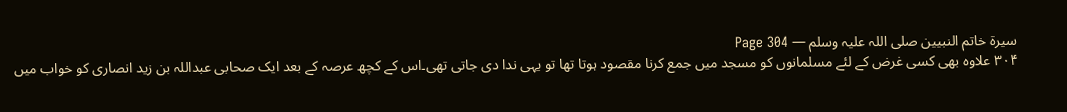سیرۃ خاتم النبیین صلی اللہ علیہ وسلم — Page 304
۳۰۴ علاوہ بھی کسی غرض کے لئے مسلمانوں کو مسجد میں جمع کرنا مقصود ہوتا تھا تو یہی ندا دی جاتی تھی۔اس کے کچھ عرصہ کے بعد ایک صحابی عبداللہ بن زید انصاری کو خواب میں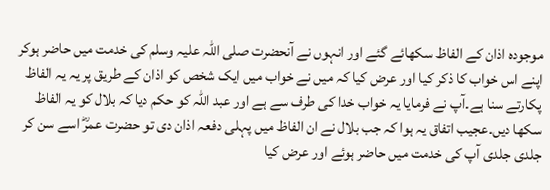موجودہ اذان کے الفاظ سکھائے گئے اور انہوں نے آنحضرت صلی اللہ علیہ وسلم کی خدمت میں حاضر ہوکر اپنے اس خواب کا ذکر کیا اور عرض کیا کہ میں نے خواب میں ایک شخص کو اذان کے طریق پر یہ یہ الفاظ پکارتے سنا ہے۔آپ نے فرمایا یہ خواب خدا کی طرف سے ہے اور عبد اللہ کو حکم دیا کہ بلال کو یہ الفاظ سکھا دیں۔عجیب اتفاق یہ ہوا کہ جب بلال نے ان الفاظ میں پہلی دفعہ اذان دی تو حضرت عمرؓ اسے سن کر جلدی جلدی آپ کی خدمت میں حاضر ہوئے اور عرض کیا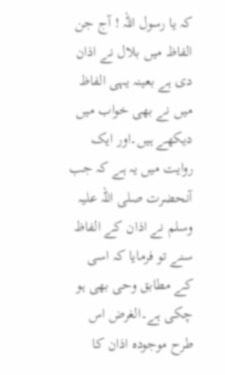کہ یا رسول اللہ ! آج جن الفاظ میں بلال نے اذان دی ہے بعینہ یہی الفاظ میں نے بھی خواب میں دیکھے ہیں۔اور ایک روایت میں یہ ہے کہ جب آنحضرت صلی اللہ علیہ وسلم نے اذان کے الفاظ سنے تو فرمایا کہ اسی کے مطابق وحی بھی ہو چکی ہے۔الغرض اس طرح موجودہ اذان کا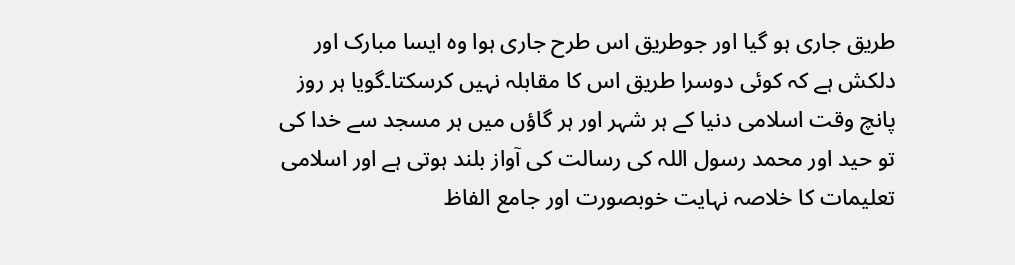طریق جاری ہو گیا اور جوطریق اس طرح جاری ہوا وہ ایسا مبارک اور دلکش ہے کہ کوئی دوسرا طریق اس کا مقابلہ نہیں کرسکتا۔گویا ہر روز پانچ وقت اسلامی دنیا کے ہر شہر اور ہر گاؤں میں ہر مسجد سے خدا کی تو حید اور محمد رسول اللہ کی رسالت کی آواز بلند ہوتی ہے اور اسلامی تعلیمات کا خلاصہ نہایت خوبصورت اور جامع الفاظ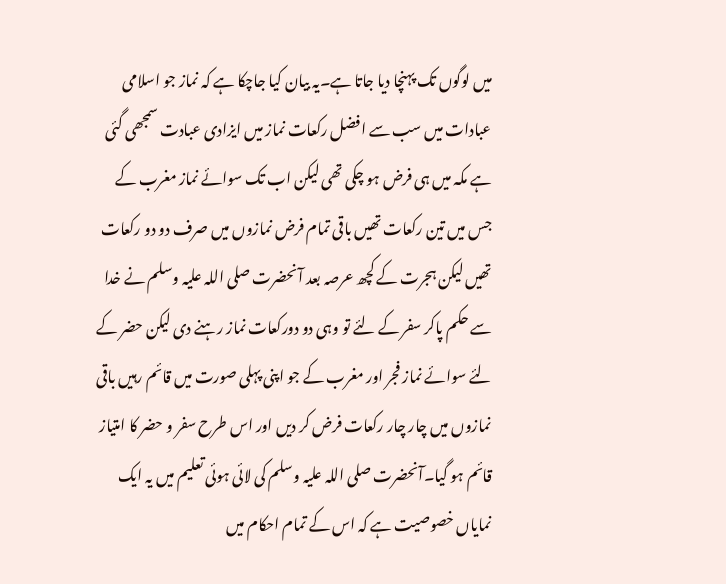میں لوگوں تک پہنچا دیا جاتا ہے۔یہ بیان کیا جاچکا ہے کہ نماز جو اسلامی عبادات میں سب سے افضل رکعات نماز میں ایزادی عبادت سمجھی گئی ہے مکہ میں ہی فرض ہو چکی تھی لیکن اب تک سوائے نماز مغرب کے جس میں تین رکعات تھیں باقی تمام فرض نمازوں میں صرف دو دو رکعات تھیں لیکن ہجرت کے کچھ عرصہ بعد آنحضرت صلی اللہ علیہ وسلم نے خدا سے حکم پاکر سفر کے لئے تو وہی دو دورکعات نماز رہنے دی لیکن حضر کے لئے سوائے نماز فجر اور مغرب کے جو اپنی پہلی صورت میں قائم رہیں باقی نمازوں میں چار چار رکعات فرض کر دیں اور اس طرح سفر و حضر کا امتیاز قائم ہو گیا۔آنحضرت صلی اللہ علیہ وسلم کی لائی ہوئی تعلیم میں یہ ایک نمایاں خصوصیت ہے کہ اس کے تمام احکام میں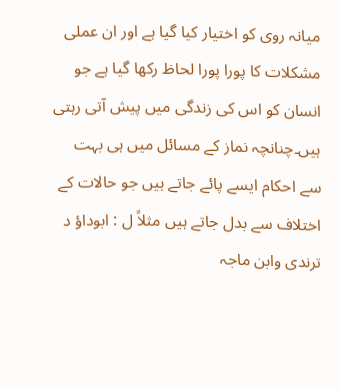میانہ روی کو اختیار کیا گیا ہے اور ان عملی مشکلات کا پورا پورا لحاظ رکھا گیا ہے جو انسان کو اس کی زندگی میں پیش آتی رہتی ہیں۔چنانچہ نماز کے مسائل میں ہی بہت سے احکام ایسے پائے جاتے ہیں جو حالات کے اختلاف سے بدل جاتے ہیں مثلاً ل : ابوداؤ د ترندی وابن ماجہ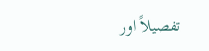تفصیلاً اور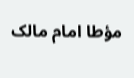مؤطا امام مالک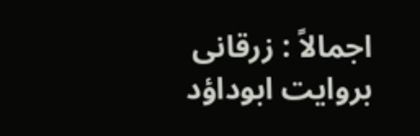اجمالاً : زرقانی بروایت ابوداؤد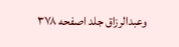وعبدالرزاق جلد اصفحه ۳۷۸